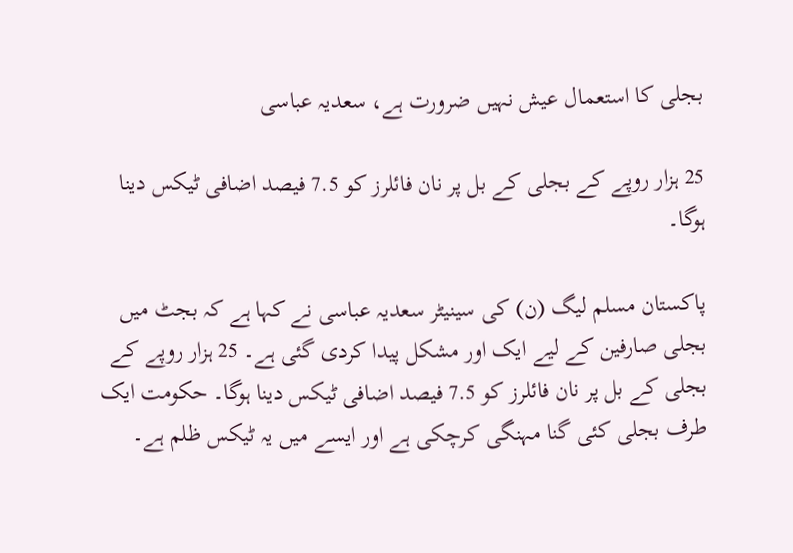بجلی کا استعمال عیش نہیں ضرورت ہے، سعدیہ عباسی

25 ہزار روپے کے بجلی کے بل پر نان فائلرز کو 7.5 فیصد اضافی ٹیکس دینا ہوگا۔

پاکستان مسلم لیگ (ن) کی سینیٹر سعدیہ عباسی نے کہا ہے کہ بجٹ میں بجلی صارفین کے لیے ایک اور مشکل پیدا کردی گئی ہے۔ 25 ہزار روپے کے بجلی کے بل پر نان فائلرز کو 7.5 فیصد اضافی ٹیکس دینا ہوگا۔ حکومت ایک طرف بجلی کئی گنا مہنگی کرچکی ہے اور ایسے میں یہ ٹیکس ظلم ہے۔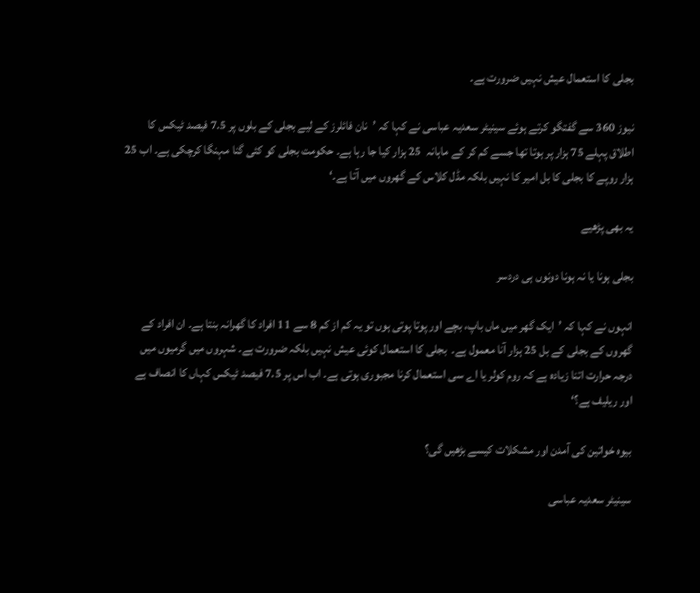بجلی کا استعمال عیش نہیں ضرورت ہے۔

نیوز 360 سے گفتگو کرتے ہوئے سینیٹر سعدیہ عباسی نے کہا کہ ’نان فائلرز کے لیے بجلی کے بلوں پر 7.5 فیصد ٹیکس کا اطلاق پہلے 75 ہزار پر ہوتا تھا جسے کم کر کے ماہانہ  25 ہزار کیا جا رہا ہے۔ حکومت بجلی کو کئی گنا مہنگا کرچکی ہے۔ اب 25 ہزار روپے کا بجلی کا بل امیر کا نہیں بلکہ مڈل کلاس کے گھروں میں آتا ہے۔‘

یہ بھی پڑھیے

بجلی ہونا یا نہ ہونا دونوں ہی دردسر

انہوں نے کہا کہ ’ایک گھر میں ماں باپ، بچے اور پوتا پوتی ہوں تو یہ کم از کم 8 سے 11 افراد کا گھرانہ بنتا ہے۔ ان افراد کے گھروں کے بجلی کے بل 25 ہزار آنا معمول ہے۔  بجلی کا استعمال کوئی عیش نہیں بلکہ ضرورت ہے۔ شہروں میں گرمیوں میں درجہ حرارت اتنا زیادہ ہے کہ روم کولر یا اے سی استعمال کرنا مجبوری ہوتی ہے۔ اب اس پر 7.5 فیصد ٹیکس کہاں کا انصاف ہے اور ریلیف ہے؟‘

بیوہ خواتین کی آمدن اور مشکلات کیسے بڑھیں گی؟

سینیٹر سعدیہ عباسی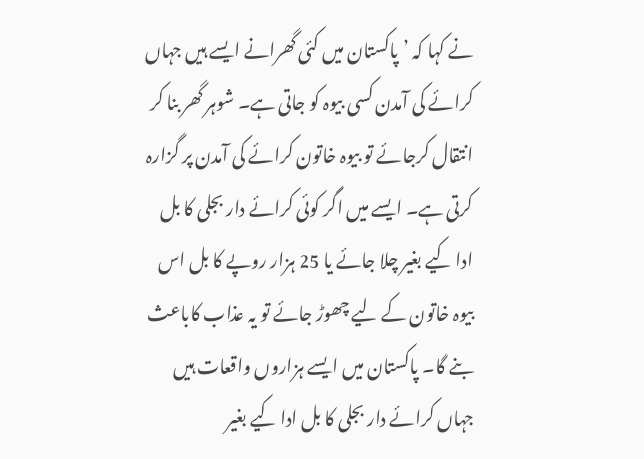نے کہا کہ ’پاکستان میں کئی گھرانے ایسے ہیں جہاں کرائے کی آمدن کسی بیوہ کو جاتی ہے۔ شوہر گھر بنا کر انتقال کرجائے تو بیوہ خاتون کرائے کی آمدن پر گزارہ کرتی ہے۔ ایسے میں اگر کوئی کرائے دار بجلی کا بل ادا کیے بغیر چلا جائے یا 25 ہزار روپے کا بل اس بیوہ خاتون کے لیے چھوڑ جائے تو یہ عذاب کاباعث بنے گا۔ پاکستان میں ایسے ہزاروں واقعات ہیں جہاں کرائے دار بجلی کا بل ادا کیے بغیر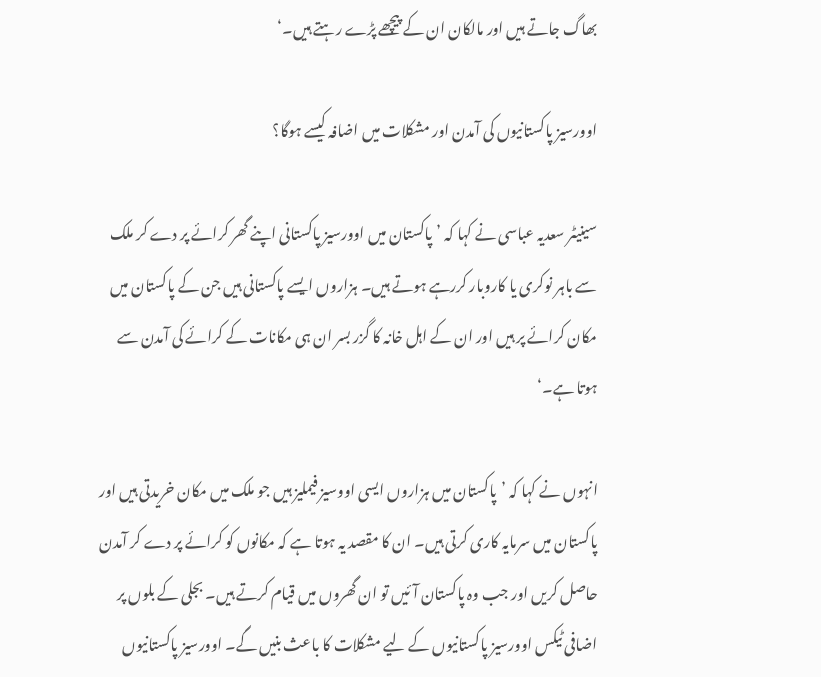بھاگ جاتے ہیں اور مالکان ان کے پیچھے پڑے رہتے ہیں۔‘

اوورسیز پاکستانیوں کی آمدن اور مشکلات میں اضافہ کیسے ہوگا؟

سینیٹر سعدیہ عباسی نے کہا کہ ’پاکستان میں اوورسیز پاکستانی اپنے گھر کرائے پر دے کر ملک سے باہر نوکری یا کاروبار کررہے ہوتے ہیں۔ ہزاروں ایسے پاکستانی ہیں جن کے پاکستان میں مکان کرائے پر ہیں اور ان کے اہل خانہ کا گزر بسر ان ہی مکانات کے کرائے کی آمدن سے ہوتا ہے۔‘

انہوں نے کہا کہ ’پاکستان میں ہزاروں ایسی اووسیز فیملیز ہیں جو ملک میں مکان خریدتی ہیں اور پاکستان میں سرمایہ کاری کرتی ہیں۔ ان کا مقصد یہ ہوتا ہے کہ مکانوں کو کرائے پر دے کر آمدن حاصل کریں اور جب وہ پاکستان آئیں تو ان گھروں میں قیام کرتے ہیں۔ بجلی کے بلوں پر اضافی ٹیکس اوورسیز پاکستانیوں کے لیے مشکلات کا باعث بنیں گے۔ اوورسیز پاکستانیوں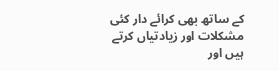کے ساتھ بھی کرائے دار کئی مشکلات اور زیادتیاں کرتے ہیں اور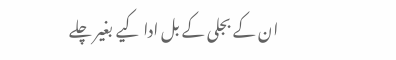ان کے بجلی کے بل ادا کیے بغیر چلے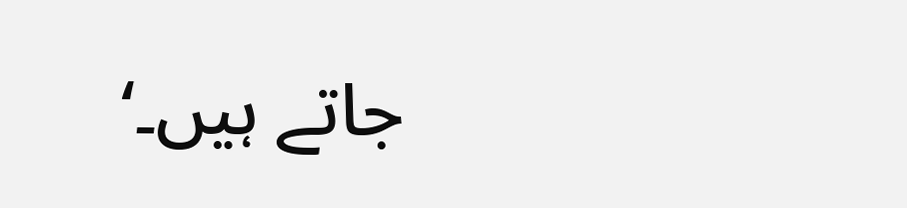جاتے ہیں۔‘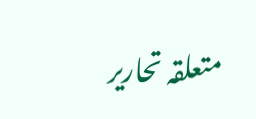متعلقہ تحاریر